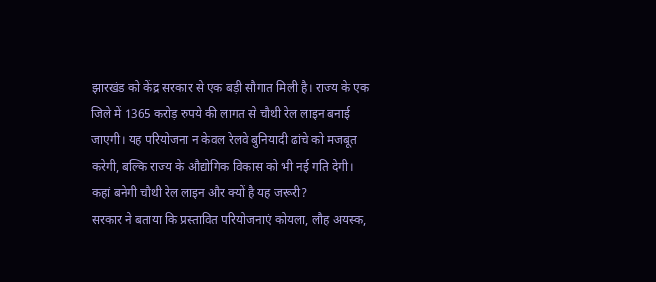झारखंड को केंद्र सरकार से एक बड़ी सौगात मिली है। राज्य के एक जिले में 1365 करोड़ रुपये की लागत से चौथी रेल लाइन बनाई जाएगी। यह परियोजना न केवल रेलवे बुनियादी ढांचे को मजबूत करेगी, बल्कि राज्य के औद्योगिक विकास को भी नई गति देगी।
कहां बनेगी चौथी रेल लाइन और क्यों है यह जरूरी?
सरकार ने बताया कि प्रस्तावित परियोजनाएं कोयला, लौह अयस्क,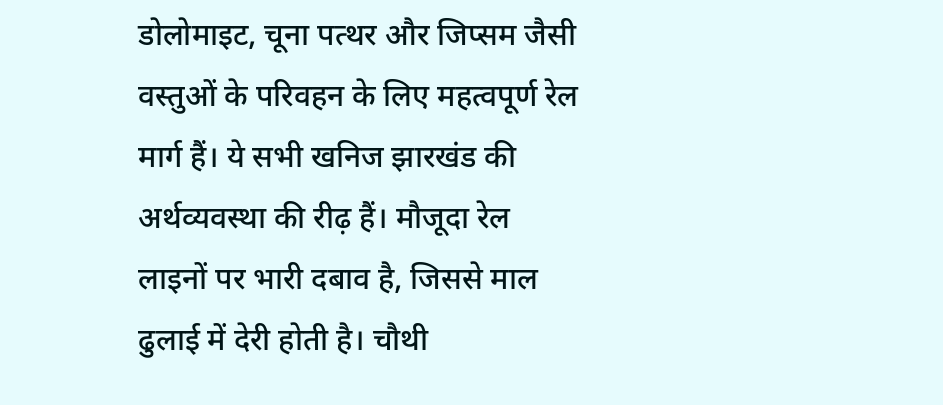डोलोमाइट, चूना पत्थर और जिप्सम जैसी वस्तुओं के परिवहन के लिए महत्वपूर्ण रेल मार्ग हैं। ये सभी खनिज झारखंड की अर्थव्यवस्था की रीढ़ हैं। मौजूदा रेल लाइनों पर भारी दबाव है, जिससे माल ढुलाई में देरी होती है। चौथी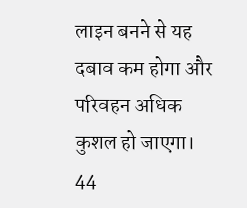लाइन बनने से यह दबाव कम होगा और परिवहन अधिक कुशल हो जाएगा।
44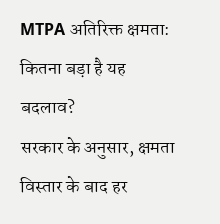MTPA अतिरिक्त क्षमता: कितना बड़ा है यह बदलाव?
सरकार के अनुसार, क्षमता विस्तार के बाद हर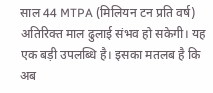साल 44 MTPA (मिलियन टन प्रति वर्ष) अतिरिक्त माल ढुलाई संभव हो सकेगी। यह एक बड़ी उपलब्धि है। इसका मतलब है कि अब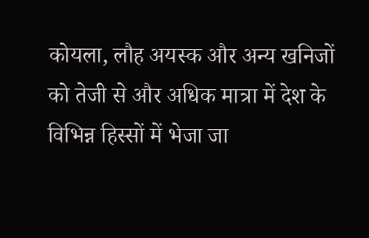कोयला, लौह अयस्क और अन्य खनिजों को तेजी से और अधिक मात्रा में देश के विभिन्न हिस्सों में भेजा जा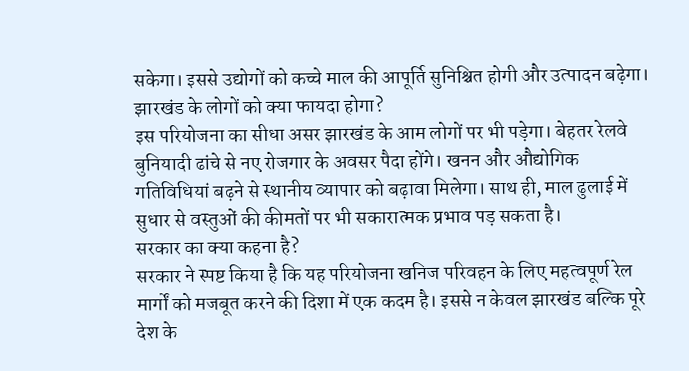सकेगा। इससे उद्योगों को कच्चे माल की आपूर्ति सुनिश्चित होगी और उत्पादन बढ़ेगा।
झारखंड के लोगों को क्या फायदा होगा?
इस परियोजना का सीधा असर झारखंड के आम लोगों पर भी पड़ेगा। बेहतर रेलवे बुनियादी ढांचे से नए रोजगार के अवसर पैदा होंगे। खनन और औद्योगिक गतिविधियां बढ़ने से स्थानीय व्यापार को बढ़ावा मिलेगा। साथ ही, माल ढुलाई में सुधार से वस्तुओं की कीमतों पर भी सकारात्मक प्रभाव पड़ सकता है।
सरकार का क्या कहना है?
सरकार ने स्पष्ट किया है कि यह परियोजना खनिज परिवहन के लिए महत्वपूर्ण रेल मार्गों को मजबूत करने की दिशा में एक कदम है। इससे न केवल झारखंड बल्कि पूरे देश के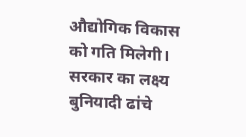औद्योगिक विकास को गति मिलेगी। सरकार का लक्ष्य बुनियादी ढांचे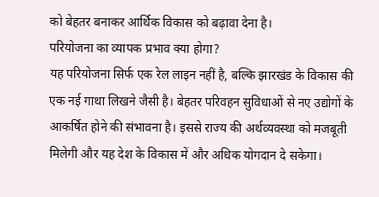को बेहतर बनाकर आर्थिक विकास को बढ़ावा देना है।
परियोजना का व्यापक प्रभाव क्या होगा?
यह परियोजना सिर्फ एक रेल लाइन नहीं है, बल्कि झारखंड के विकास की एक नई गाथा लिखने जैसी है। बेहतर परिवहन सुविधाओं से नए उद्योगों के आकर्षित होने की संभावना है। इससे राज्य की अर्थव्यवस्था को मजबूती मिलेगी और यह देश के विकास में और अधिक योगदान दे सकेगा।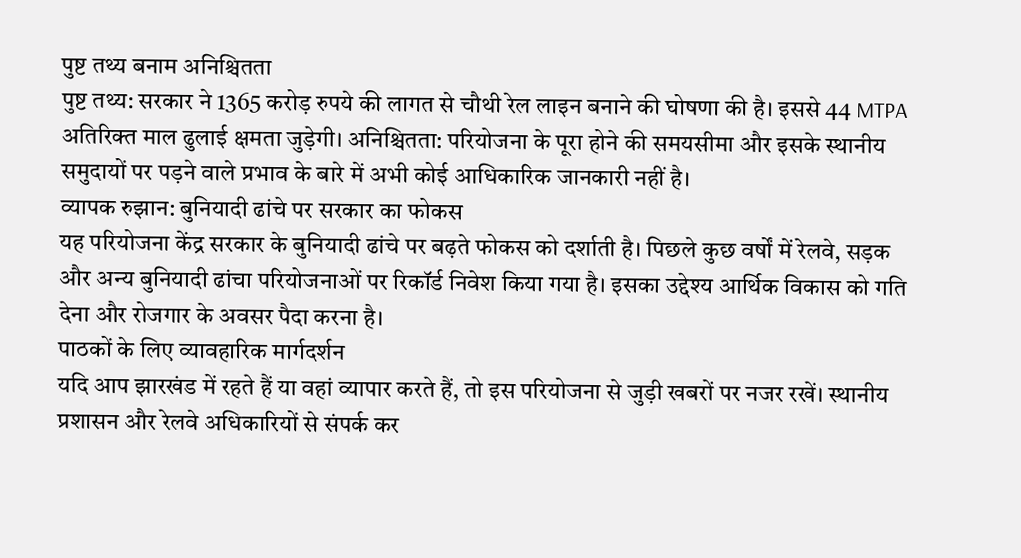पुष्ट तथ्य बनाम अनिश्चितता
पुष्ट तथ्य: सरकार ने 1365 करोड़ रुपये की लागत से चौथी रेल लाइन बनाने की घोषणा की है। इससे 44 MTPA अतिरिक्त माल ढुलाई क्षमता जुड़ेगी। अनिश्चितता: परियोजना के पूरा होने की समयसीमा और इसके स्थानीय समुदायों पर पड़ने वाले प्रभाव के बारे में अभी कोई आधिकारिक जानकारी नहीं है।
व्यापक रुझान: बुनियादी ढांचे पर सरकार का फोकस
यह परियोजना केंद्र सरकार के बुनियादी ढांचे पर बढ़ते फोकस को दर्शाती है। पिछले कुछ वर्षों में रेलवे, सड़क और अन्य बुनियादी ढांचा परियोजनाओं पर रिकॉर्ड निवेश किया गया है। इसका उद्देश्य आर्थिक विकास को गति देना और रोजगार के अवसर पैदा करना है।
पाठकों के लिए व्यावहारिक मार्गदर्शन
यदि आप झारखंड में रहते हैं या वहां व्यापार करते हैं, तो इस परियोजना से जुड़ी खबरों पर नजर रखें। स्थानीय प्रशासन और रेलवे अधिकारियों से संपर्क कर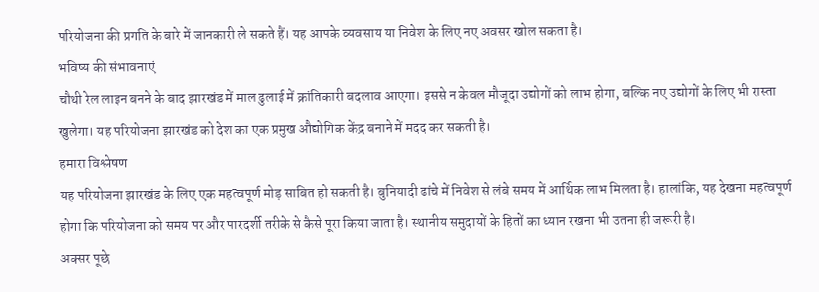परियोजना की प्रगति के बारे में जानकारी ले सकते हैं। यह आपके व्यवसाय या निवेश के लिए नए अवसर खोल सकता है।
भविष्य की संभावनाएं
चौथी रेल लाइन बनने के बाद झारखंड में माल ढुलाई में क्रांतिकारी बदलाव आएगा। इससे न केवल मौजूदा उद्योगों को लाभ होगा, बल्कि नए उद्योगों के लिए भी रास्ता खुलेगा। यह परियोजना झारखंड को देश का एक प्रमुख औद्योगिक केंद्र बनाने में मदद कर सकती है।
हमारा विश्लेषण
यह परियोजना झारखंड के लिए एक महत्वपूर्ण मोड़ साबित हो सकती है। बुनियादी ढांचे में निवेश से लंबे समय में आर्थिक लाभ मिलता है। हालांकि, यह देखना महत्वपूर्ण होगा कि परियोजना को समय पर और पारदर्शी तरीके से कैसे पूरा किया जाता है। स्थानीय समुदायों के हितों का ध्यान रखना भी उतना ही जरूरी है।
अक्सर पूछे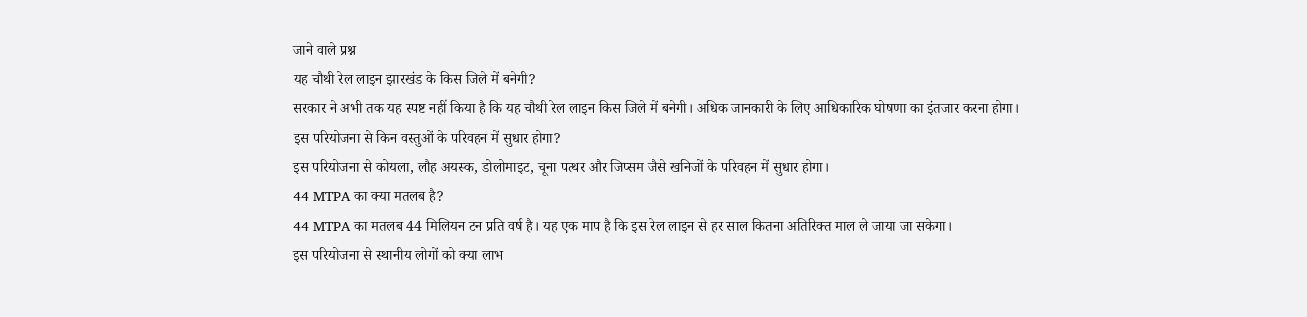जाने वाले प्रश्न
यह चौथी रेल लाइन झारखंड के किस जिले में बनेगी?
सरकार ने अभी तक यह स्पष्ट नहीं किया है कि यह चौथी रेल लाइन किस जिले में बनेगी। अधिक जानकारी के लिए आधिकारिक घोषणा का इंतजार करना होगा।
इस परियोजना से किन वस्तुओं के परिवहन में सुधार होगा?
इस परियोजना से कोयला, लौह अयस्क, डोलोमाइट, चूना पत्थर और जिप्सम जैसे खनिजों के परिवहन में सुधार होगा।
44 MTPA का क्या मतलब है?
44 MTPA का मतलब 44 मिलियन टन प्रति वर्ष है। यह एक माप है कि इस रेल लाइन से हर साल कितना अतिरिक्त माल ले जाया जा सकेगा।
इस परियोजना से स्थानीय लोगों को क्या लाभ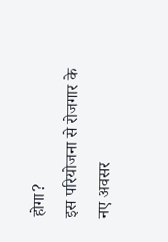होगा?
इस परियोजना से रोजगार के नए अवसर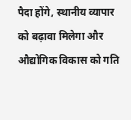पैदा होंगे, स्थानीय व्यापार को बढ़ावा मिलेगा और औद्योगिक विकास को गति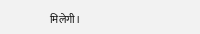मिलेगी।